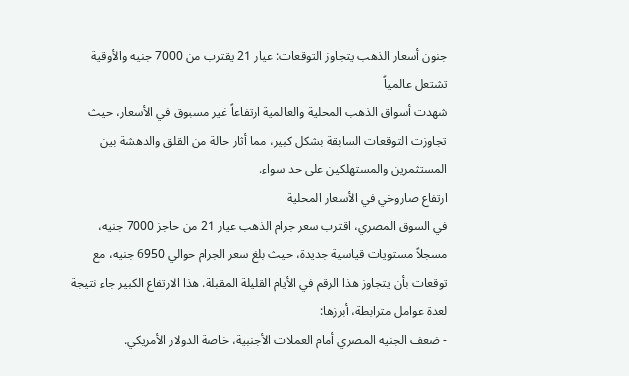جنون أسعار الذهب يتجاوز التوقعات: عيار 21 يقترب من 7000 جنيه والأوقية تشتعل عالمياً
شهدت أسواق الذهب المحلية والعالمية ارتفاعاً غير مسبوق في الأسعار، حيث تجاوزت التوقعات السابقة بشكل كبير، مما أثار حالة من القلق والدهشة بين المستثمرين والمستهلكين على حد سواء.
ارتفاع صاروخي في الأسعار المحلية
في السوق المصري، اقترب سعر جرام الذهب عيار 21 من حاجز 7000 جنيه، مسجلاً مستويات قياسية جديدة، حيث بلغ سعر الجرام حوالي 6950 جنيه، مع توقعات بأن يتجاوز هذا الرقم في الأيام القليلة المقبلة. هذا الارتفاع الكبير جاء نتيجة لعدة عوامل مترابطة، أبرزها:
- ضعف الجنيه المصري أمام العملات الأجنبية، خاصة الدولار الأمريكي.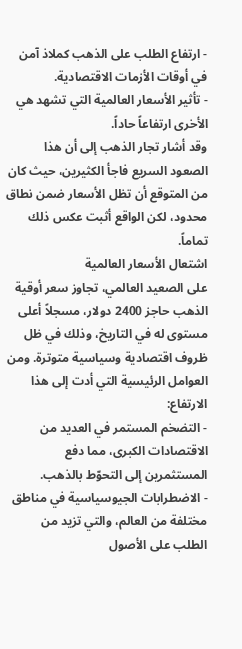- ارتفاع الطلب على الذهب كملاذ آمن في أوقات الأزمات الاقتصادية.
- تأثير الأسعار العالمية التي تشهد هي الأخرى ارتفاعاً حاداً.
وقد أشار تجار الذهب إلى أن هذا الصعود السريع فاجأ الكثيرين، حيث كان من المتوقع أن تظل الأسعار ضمن نطاق محدود، لكن الواقع أثبت عكس ذلك تماماً.
اشتعال الأسعار العالمية
على الصعيد العالمي، تجاوز سعر أوقية الذهب حاجز 2400 دولار، مسجلاً أعلى مستوى له في التاريخ، وذلك في ظل ظروف اقتصادية وسياسية متوترة. ومن العوامل الرئيسية التي أدت إلى هذا الارتفاع:
- التضخم المستمر في العديد من الاقتصادات الكبرى، مما دفع المستثمرين إلى التحوّط بالذهب.
- الاضطرابات الجيوسياسية في مناطق مختلفة من العالم، والتي تزيد من الطلب على الأصول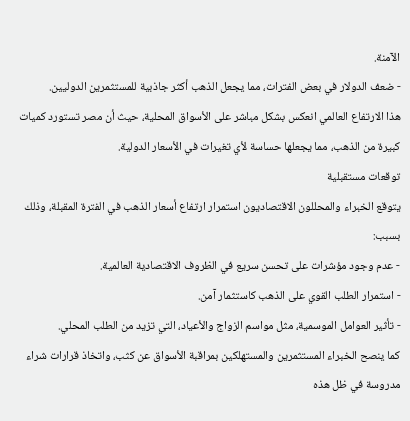الآمنة.
- ضعف الدولار في بعض الفترات، مما يجعل الذهب أكثر جاذبية للمستثمرين الدوليين.
هذا الارتفاع العالمي انعكس بشكل مباشر على الأسواق المحلية، حيث أن مصر تستورد كميات كبيرة من الذهب، مما يجعلها حساسة لأي تغيرات في الأسعار الدولية.
توقعات مستقبلية
يتوقع الخبراء والمحللون الاقتصاديون استمرار ارتفاع أسعار الذهب في الفترة المقبلة، وذلك بسبب:
- عدم وجود مؤشرات على تحسن سريع في الظروف الاقتصادية العالمية.
- استمرار الطلب القوي على الذهب كاستثمار آمن.
- تأثير العوامل الموسمية، مثل مواسم الزواج والأعياد، التي تزيد من الطلب المحلي.
كما ينصح الخبراء المستثمرين والمستهلكين بمراقبة الأسواق عن كثب، واتخاذ قرارات شراء مدروسة في ظل هذه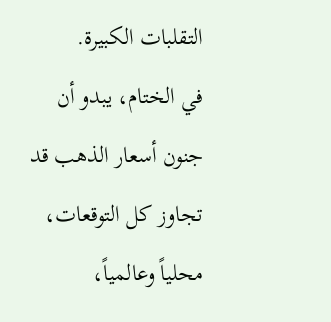التقلبات الكبيرة.
في الختام، يبدو أن جنون أسعار الذهب قد تجاوز كل التوقعات، محلياً وعالمياً،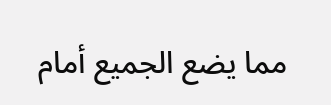مما يضع الجميع أمام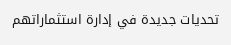تحديات جديدة في إدارة استثماراتهم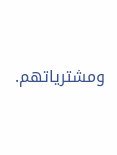ومشترياتهم.